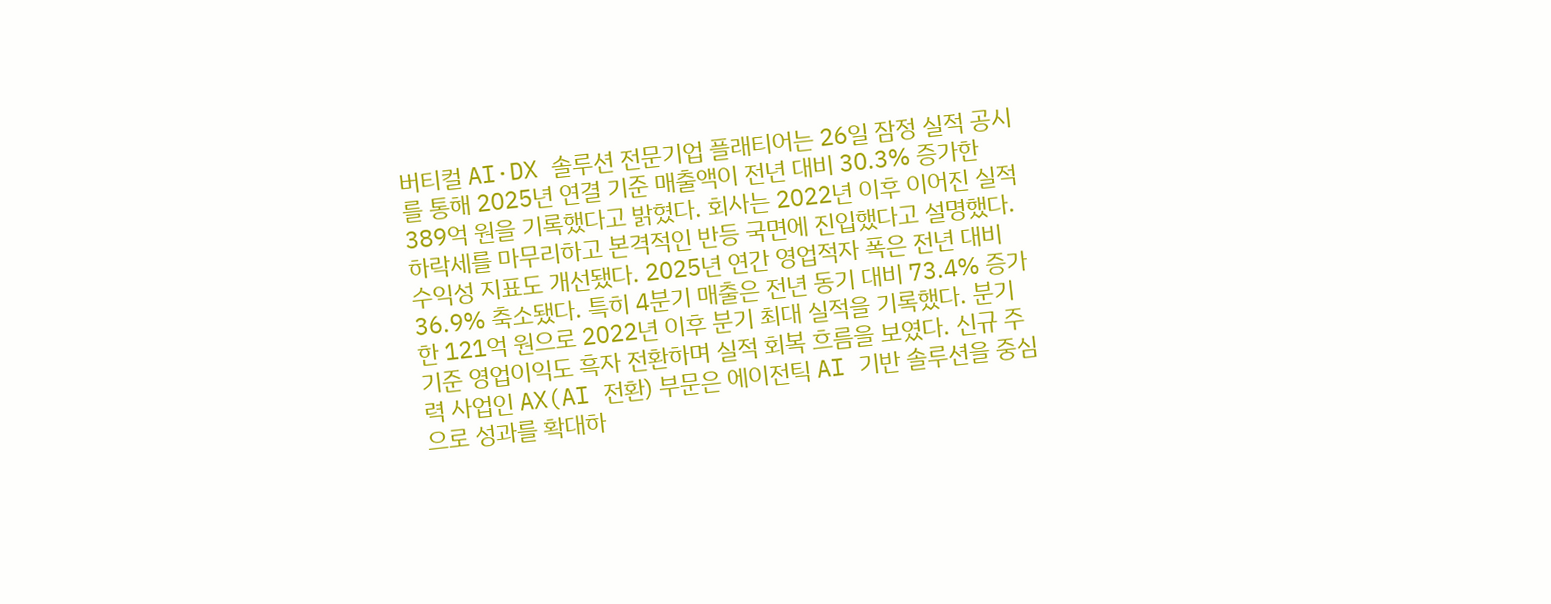버티컬 AI·DX 솔루션 전문기업 플래티어는 26일 잠정 실적 공시를 통해 2025년 연결 기준 매출액이 전년 대비 30.3% 증가한 389억 원을 기록했다고 밝혔다. 회사는 2022년 이후 이어진 실적 하락세를 마무리하고 본격적인 반등 국면에 진입했다고 설명했다. 수익성 지표도 개선됐다. 2025년 연간 영업적자 폭은 전년 대비 36.9% 축소됐다. 특히 4분기 매출은 전년 동기 대비 73.4% 증가한 121억 원으로 2022년 이후 분기 최대 실적을 기록했다. 분기 기준 영업이익도 흑자 전환하며 실적 회복 흐름을 보였다. 신규 주력 사업인 AX(AI 전환) 부문은 에이전틱 AI 기반 솔루션을 중심으로 성과를 확대하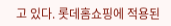고 있다. 롯데홈쇼핑에 적용된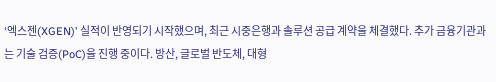‘엑스젠(XGEN)’ 실적이 반영되기 시작했으며, 최근 시중은행과 솔루션 공급 계약을 체결했다. 추가 금융기관과는 기술 검증(PoC)을 진행 중이다. 방산, 글로벌 반도체, 대형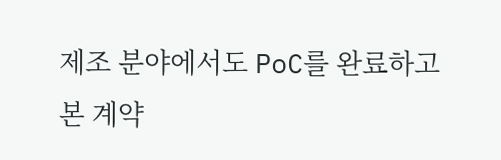제조 분야에서도 PoC를 완료하고 본 계약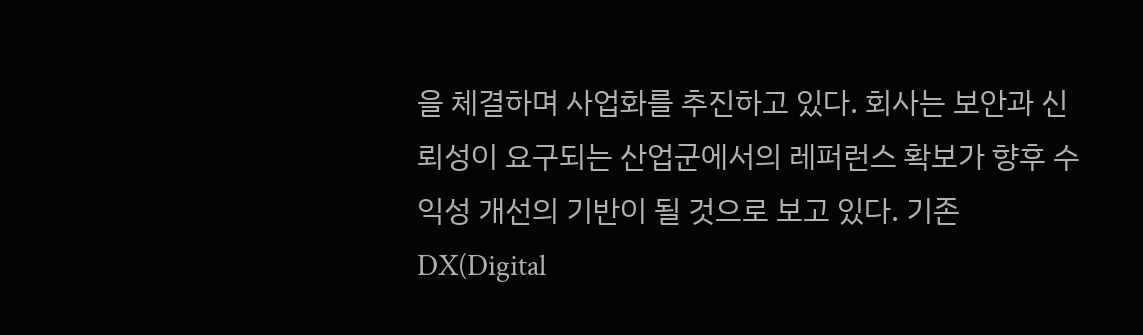을 체결하며 사업화를 추진하고 있다. 회사는 보안과 신뢰성이 요구되는 산업군에서의 레퍼런스 확보가 향후 수익성 개선의 기반이 될 것으로 보고 있다. 기존 DX(Digital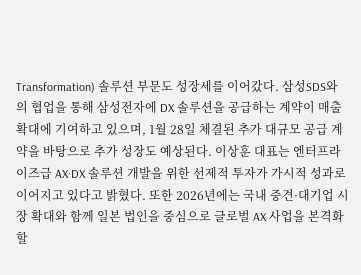Transformation) 솔루션 부문도 성장세를 이어갔다. 삼성SDS와의 협업을 통해 삼성전자에 DX 솔루션을 공급하는 계약이 매출 확대에 기여하고 있으며, 1월 28일 체결된 추가 대규모 공급 계약을 바탕으로 추가 성장도 예상된다. 이상훈 대표는 엔터프라이즈급 AX·DX 솔루션 개발을 위한 선제적 투자가 가시적 성과로 이어지고 있다고 밝혔다. 또한 2026년에는 국내 중견·대기업 시장 확대와 함께 일본 법인을 중심으로 글로벌 AX 사업을 본격화할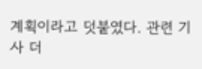계획이라고 덧붙였다. 관련 기사 더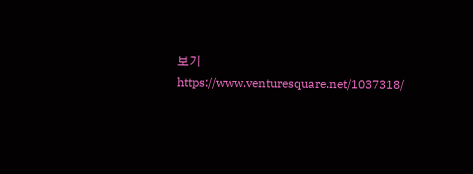보기 https://www.venturesquare.net/1037318/